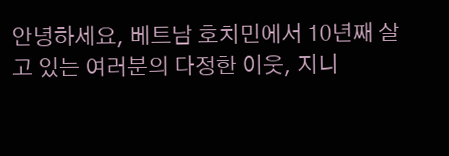안녕하세요, 베트남 호치민에서 10년째 살고 있는 여러분의 다정한 이웃, 지니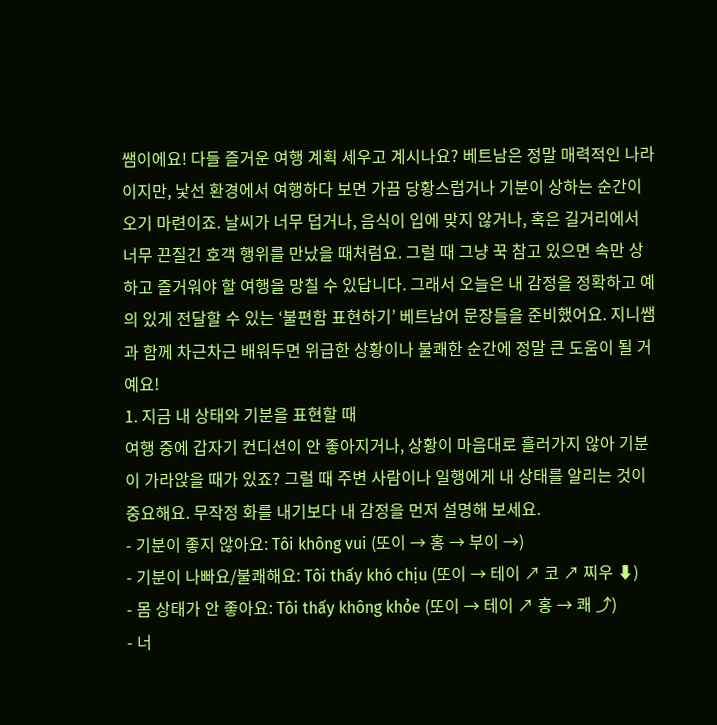쌤이에요! 다들 즐거운 여행 계획 세우고 계시나요? 베트남은 정말 매력적인 나라이지만, 낯선 환경에서 여행하다 보면 가끔 당황스럽거나 기분이 상하는 순간이 오기 마련이죠. 날씨가 너무 덥거나, 음식이 입에 맞지 않거나, 혹은 길거리에서 너무 끈질긴 호객 행위를 만났을 때처럼요. 그럴 때 그냥 꾹 참고 있으면 속만 상하고 즐거워야 할 여행을 망칠 수 있답니다. 그래서 오늘은 내 감정을 정확하고 예의 있게 전달할 수 있는 ‘불편함 표현하기’ 베트남어 문장들을 준비했어요. 지니쌤과 함께 차근차근 배워두면 위급한 상황이나 불쾌한 순간에 정말 큰 도움이 될 거예요!
1. 지금 내 상태와 기분을 표현할 때
여행 중에 갑자기 컨디션이 안 좋아지거나, 상황이 마음대로 흘러가지 않아 기분이 가라앉을 때가 있죠? 그럴 때 주변 사람이나 일행에게 내 상태를 알리는 것이 중요해요. 무작정 화를 내기보다 내 감정을 먼저 설명해 보세요.
- 기분이 좋지 않아요: Tôi không vui (또이 → 홍 → 부이 →)
- 기분이 나빠요/불쾌해요: Tôi thấy khó chịu (또이 → 테이 ↗ 코 ↗ 찌우 ⬇)
- 몸 상태가 안 좋아요: Tôi thấy không khỏe (또이 → 테이 ↗ 홍 → 쾌 ⤴)
- 너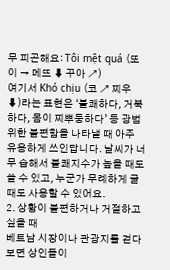무 피곤해요: Tôi mệt quá (또이 → 메뜨 ⬇ 꾸아 ↗)
여기서 Khó chịu (코 ↗ 찌우 ⬇)라는 표현은 ‘불쾌하다, 거북하다, 몸이 찌뿌둥하다’ 등 광범위한 불편함을 나타낼 때 아주 유용하게 쓰인답니다. 날씨가 너무 습해서 불쾌지수가 높을 때도 쓸 수 있고, 누군가 무례하게 굴 때도 사용할 수 있어요.
2. 상황이 불편하거나 거절하고 싶을 때
베트남 시장이나 관광지를 걷다 보면 상인들이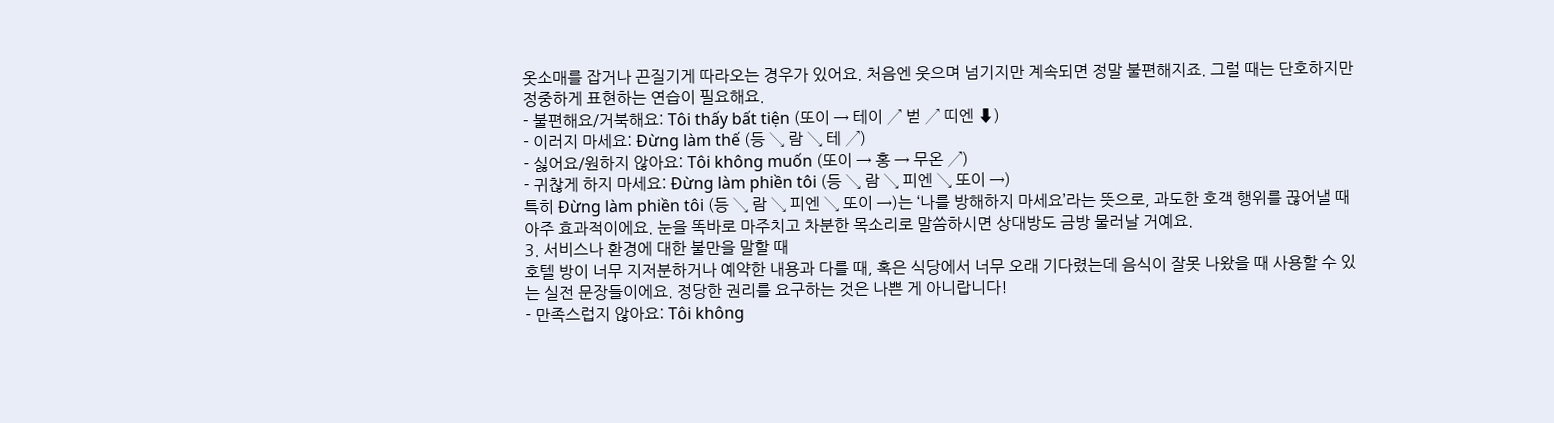옷소매를 잡거나 끈질기게 따라오는 경우가 있어요. 처음엔 웃으며 넘기지만 계속되면 정말 불편해지죠. 그럴 때는 단호하지만 정중하게 표현하는 연습이 필요해요.
- 불편해요/거북해요: Tôi thấy bất tiện (또이 → 테이 ↗ 벋 ↗ 띠엔 ⬇)
- 이러지 마세요: Đừng làm thế (등 ↘ 람 ↘ 테 ↗)
- 싫어요/원하지 않아요: Tôi không muốn (또이 → 홍 → 무온 ↗)
- 귀찮게 하지 마세요: Đừng làm phiền tôi (등 ↘ 람 ↘ 피엔 ↘ 또이 →)
특히 Đừng làm phiền tôi (등 ↘ 람 ↘ 피엔 ↘ 또이 →)는 ‘나를 방해하지 마세요’라는 뜻으로, 과도한 호객 행위를 끊어낼 때 아주 효과적이에요. 눈을 똑바로 마주치고 차분한 목소리로 말씀하시면 상대방도 금방 물러날 거예요.
3. 서비스나 환경에 대한 불만을 말할 때
호텔 방이 너무 지저분하거나 예약한 내용과 다를 때, 혹은 식당에서 너무 오래 기다렸는데 음식이 잘못 나왔을 때 사용할 수 있는 실전 문장들이에요. 정당한 권리를 요구하는 것은 나쁜 게 아니랍니다!
- 만족스럽지 않아요: Tôi không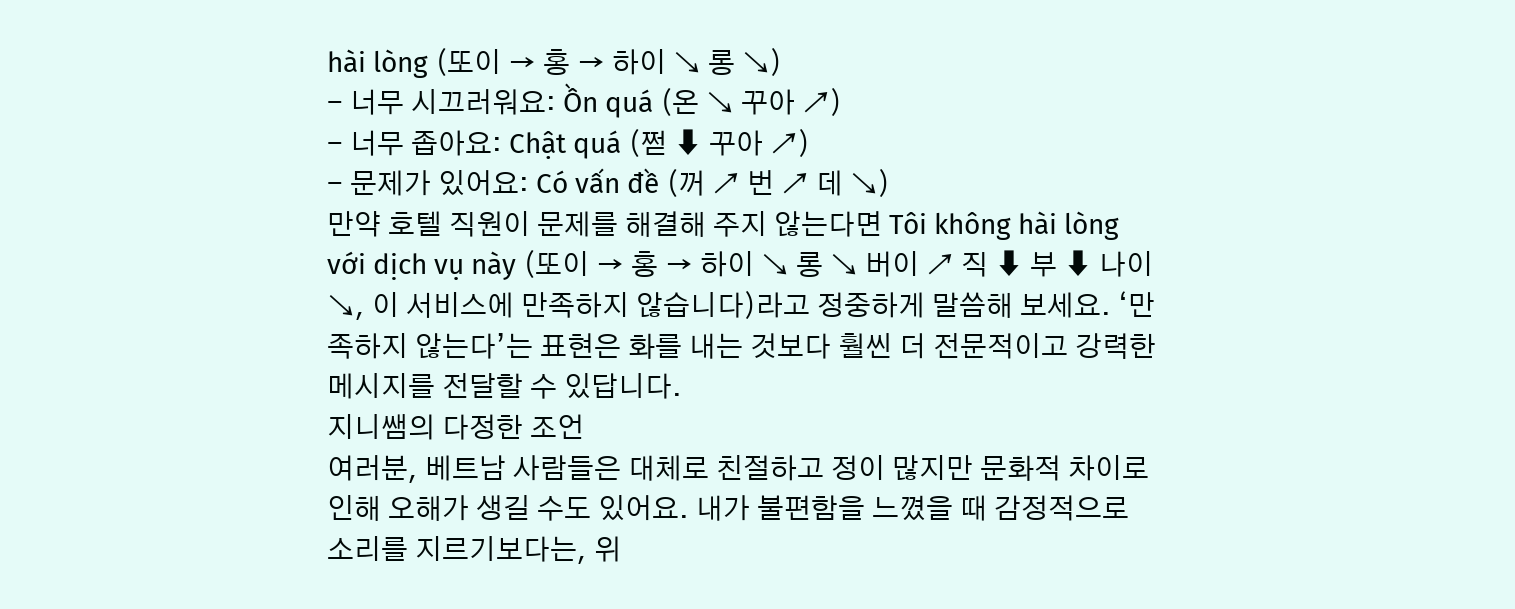hài lòng (또이 → 홍 → 하이 ↘ 롱 ↘)
- 너무 시끄러워요: Ồn quá (온 ↘ 꾸아 ↗)
- 너무 좁아요: Chật quá (쩓 ⬇ 꾸아 ↗)
- 문제가 있어요: Có vấn đề (꺼 ↗ 번 ↗ 데 ↘)
만약 호텔 직원이 문제를 해결해 주지 않는다면 Tôi không hài lòng với dịch vụ này (또이 → 홍 → 하이 ↘ 롱 ↘ 버이 ↗ 직 ⬇ 부 ⬇ 나이 ↘, 이 서비스에 만족하지 않습니다)라고 정중하게 말씀해 보세요. ‘만족하지 않는다’는 표현은 화를 내는 것보다 훨씬 더 전문적이고 강력한 메시지를 전달할 수 있답니다.
지니쌤의 다정한 조언
여러분, 베트남 사람들은 대체로 친절하고 정이 많지만 문화적 차이로 인해 오해가 생길 수도 있어요. 내가 불편함을 느꼈을 때 감정적으로 소리를 지르기보다는, 위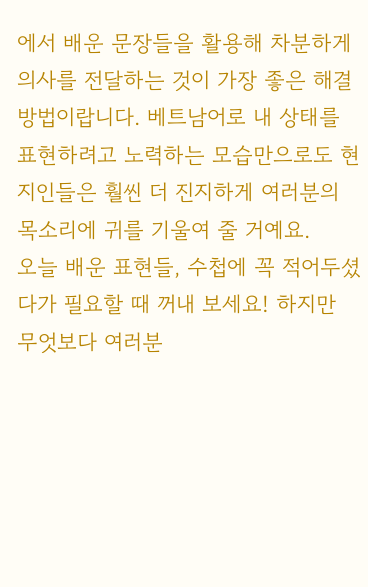에서 배운 문장들을 활용해 차분하게 의사를 전달하는 것이 가장 좋은 해결 방법이랍니다. 베트남어로 내 상태를 표현하려고 노력하는 모습만으로도 현지인들은 훨씬 더 진지하게 여러분의 목소리에 귀를 기울여 줄 거예요.
오늘 배운 표현들, 수첩에 꼭 적어두셨다가 필요할 때 꺼내 보세요! 하지만 무엇보다 여러분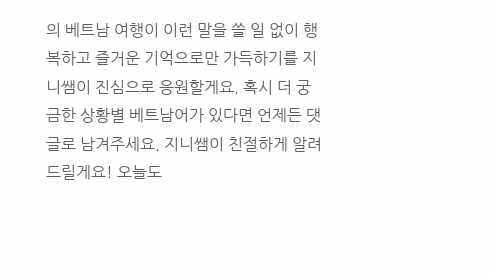의 베트남 여행이 이런 말을 쓸 일 없이 행복하고 즐거운 기억으로만 가득하기를 지니쌤이 진심으로 응원할게요. 혹시 더 궁금한 상황별 베트남어가 있다면 언제든 댓글로 남겨주세요. 지니쌤이 친절하게 알려드릴게요! 오늘도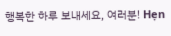행복한 하루 보내세요, 여러분! Hẹn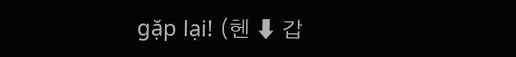gặp lại! (헨 ⬇ 갑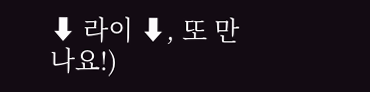⬇ 라이 ⬇, 또 만나요!)